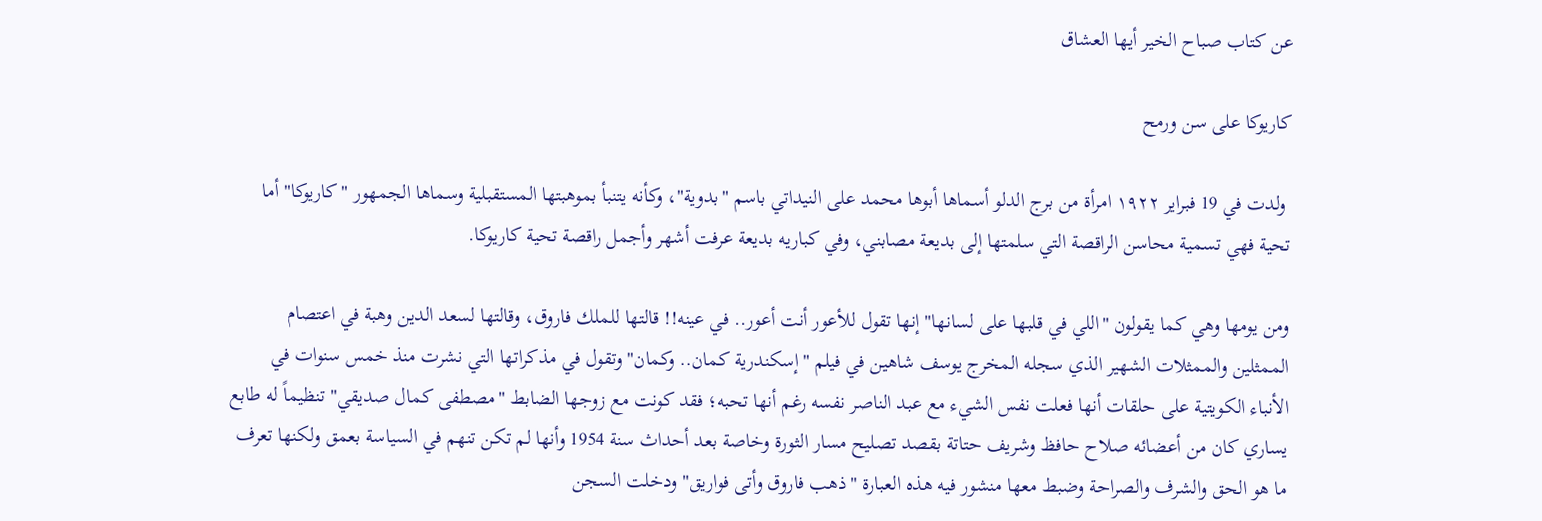عن كتاب صباح الخير أيها العشاق

كاريوكا على سن ورمح

 ولدت في 19 فبراير ۱۹۲۲ امرأة من برج الدلو أسماها أبوها محمد على النيداتي باسم "بدوية"، وكأنه يتنبأ بموهبتها المستقبلية وسماها الجمهور "كاريوكا" أما تحية فهي تسمية محاسن الراقصة التي سلمتها إلى بديعة مصابني، وفي کباريه بديعة عرفت أشهر وأجمل راقصة تحية كاريوكا.

ومن يومها وهي كما يقولون "اللي في قلبها على لسانها" إنها تقول للأعور أنت أعور.. في عينه!! قالتها للملك فاروق، وقالتها لسعد الدين وهبة في اعتصام الممثلين والممثلات الشهير الذي سجله المخرج يوسف شاهين في فيلم "إسكندرية کمان.. وكمان" وتقول في مذكراتها التي نشرت منذ خمس سنوات في الأنباء الكويتية على حلقات أنها فعلت نفس الشيء مع عبد الناصر نفسه رغم أنها تحبه؛ فقد كونت مع زوجها الضابط "مصطفی کمال صديقي" تنظيماً له طابع يساري کان من أعضائه صلاح حافظ وشريف حتاتة بقصد تصليح مسار الثورة وخاصة بعد أحداث سنة 1954 وأنها لم تكن تنهم في السياسة بعمق ولكنها تعرف ما هو الحق والشرف والصراحة وضبط معها منشور فيه هذه العبارة "ذهب فاروق وأتی فواريق" ودخلت السجن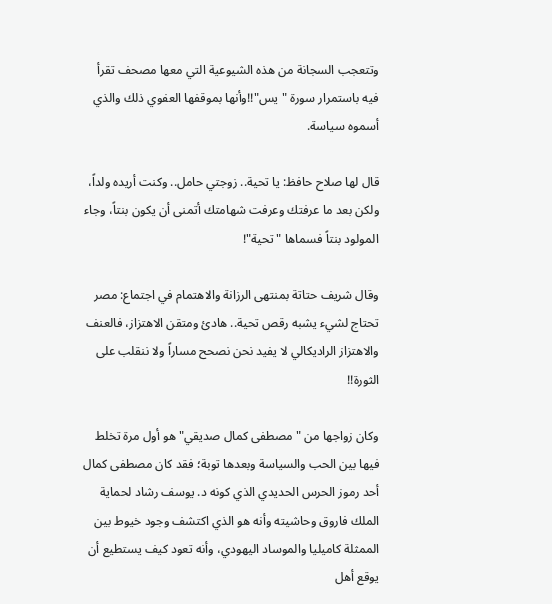وتتعجب السجانة من هذه الشيوعية التي معها مصحف تقرأ فيه باستمرار سورة "يس"!!وأنها بموقفها العفوي ذلك والذي أسموه سياسة.

قال لها صلاح حافظ: يا تحية.. زوجتي حامل.. وكنت أريده ولداً، ولكن بعد ما عرفتك وعرفت شهامتك أتمنى أن يكون بنتاً، وجاء المولود بنتاً فسماها "تحية"!

وقال شريف حتاتة بمنتهى الرزانة والاهتمام في اجتماع: مصر تحتاج لشيء يشبه رقص تحية.. هادئ ومتقن الاهتزاز، فالعنف والاهتزاز الراديكالي لا يفيد نحن نصحح مساراً ولا ننقلب على الثورة!!

وكان زواجها من "مصطفی کمال صديقي" هو أول مرة تخلط فيها بين الحب والسياسة وبعدها توبة؛ فقد كان مصطفی کمال أحد رموز الحرس الحديدي الذي کونه د. يوسف رشاد لحماية الملك فاروق وحاشيته وأنه هو الذي اكتشف وجود خيوط بين الممثلة كاميليا والموساد اليهودي، وأنه تعود كيف يستطيع أن يوقع أهل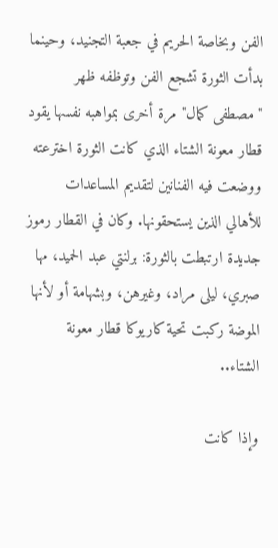الفن وبخاصة الحريم في جعبة التجنيد، وحينما بدأت الثورة تشجع الفن وتوظفه ظهر "مصطفی کمال" مرة أخرى بمواهبه نفسها يقود قطار معونة الشتاء الذي كانت الثورة اخترعته ووضعت فيه الفنانين لتقديم المساعدات للأهالي الذين يستحقونها. وكان في القطار رموز جديدة ارتبطت بالثورة: برلنتي عبد الحميد، مها صبري، ليلى مراد، وغيرهن، وبشهامة أو لأنها الموضة ركبت تحية كاريوكا قطار معونة الشتاء..

وإذا كانت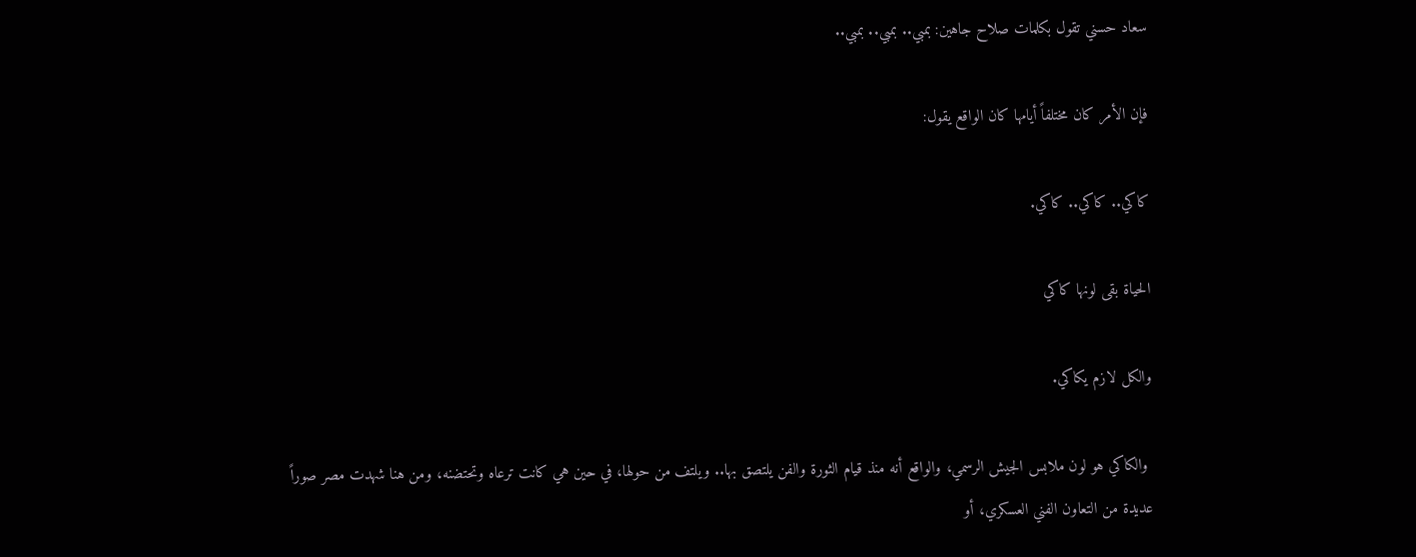سعاد حسني تقول بكلمات صلاح جاهين: بمبي.. بمبي.. بمبي..

فإن الأمر كان مختلفاً أيامها كان الواقع يقول:

کاکي.. کاکي.. کاکي.

الحياة بقى لونها کاکي

والكل لازم يکاکي.

 والکاکي هو لون ملابس الجيش الرسمي، والواقع أنه منذ قيام الثورة والفن يلتصق بها.. ويلتف من حولها، في حين هي كانت ترعاه وتحتضنه، ومن هنا شهدت مصر صوراً عديدة من التعاون الفني العسكري، أو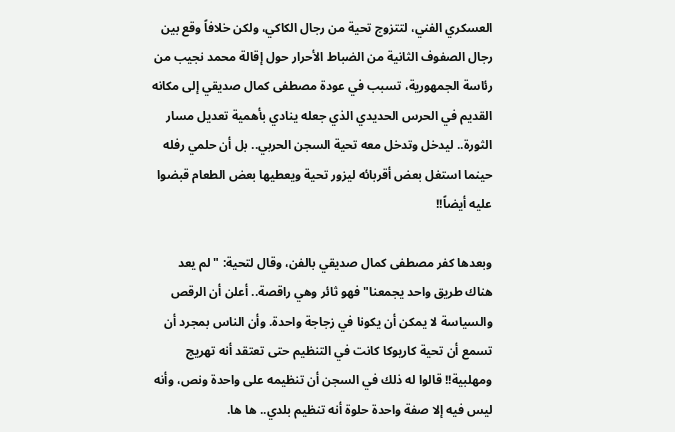العسكري الفني، لتتزوج تحية من رجال الكاکي، ولكن خلافاً وقع بين رجال الصفوف الثانية من الضباط الأحرار حول إقالة محمد نجيب من رئاسة الجمهورية، تسبب في عودة مصطفی کمال صديقي إلى مكانه القديم في الحرس الحديدي الذي جعله ينادي بأهمية تعديل مسار الثورة.. ليدخل وتدخل معه تحية السجن الحربي.. بل أن حلمي رفله حينما استغل بعض أقربائه ليزور تحية ويعطيها بعض الطعام قبضوا عليه أيضاً!!

وبعدها كفر مصطفی کمال صديقي بالفن، وقال لتحية: "لم يعد هناك طريق واحد يجمعنا" فهو ثائر وهي راقصة.. أعلن أن الرقص والسياسة لا يمكن أن يكونا في زجاجة واحدة. وأن الناس بمجرد أن تسمع أن تحية كاريوكا كانت في التنظيم حتى تعتقد أنه تهريج ومهلبية!! قالوا له ذلك في السجن أن تنظيمه على واحدة ونص، وأنه ليس فيه إلا صفة واحدة حلوة أنه تنظيم بلدي.. ها ها.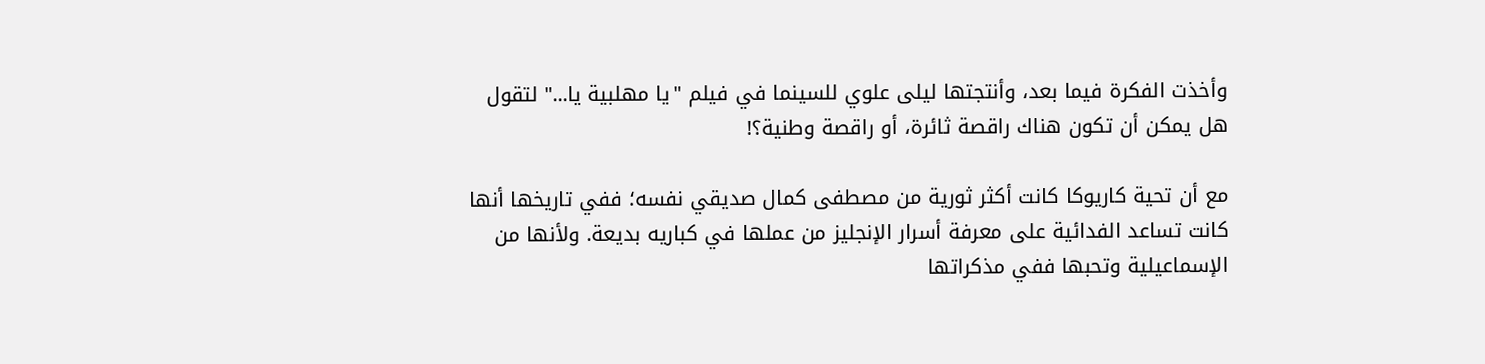وأخذت الفكرة فيما بعد، وأنتجتها ليلى علوي للسينما في فيلم "يا مهلبية يا..." لتقول هل يمكن أن تكون هناك راقصة ثائرة، أو راقصة وطنية؟!

مع أن تحية كاريوكا كانت أكثر ثورية من مصطفی کمال صديقي نفسه؛ ففي تاريخها أنها كانت تساعد الفدائية على معرفة أسرار الإنجليز من عملها في كباريه بديعة. ولأنها من الإسماعيلية وتحبها ففي مذكراتها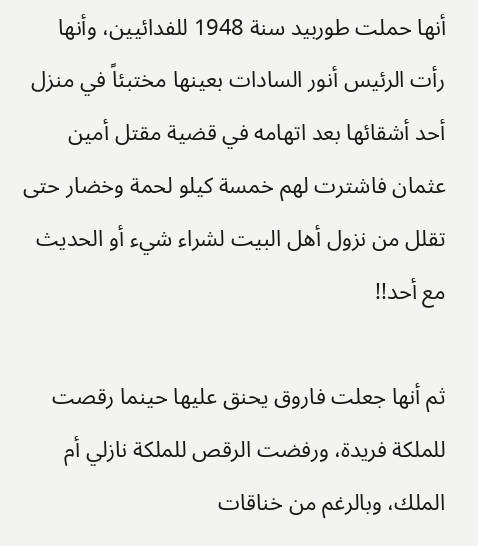أنها حملت طوربيد سنة 1948 للفدائيين، وأنها رأت الرئيس أنور السادات بعينها مختبئاً في منزل أحد أشقائها بعد اتهامه في قضية مقتل أمين عثمان فاشترت لهم خمسة كيلو لحمة وخضار حتى تقلل من نزول أهل البيت لشراء شيء أو الحديث مع أحد!!

ثم أنها جعلت فاروق يحنق عليها حينما رقصت للملكة فريدة، ورفضت الرقص للملكة نازلي أم الملك، وبالرغم من خناقات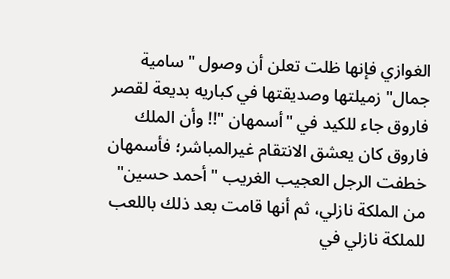الغوازي فإنها ظلت تعلن أن وصول "سامية جمال" زميلتها وصديقتها في كباريه بديعة لقصر فاروق جاء للكيد في "أسمهان "!! وأن الملك فاروق كان يعشق الانتقام غيرالمباشر؛ فأسمهان خطفت الرجل العجيب الغريب " أحمد حسين" من الملكة نازلي، ثم أنها قامت بعد ذلك باللعب للملكة نازلي في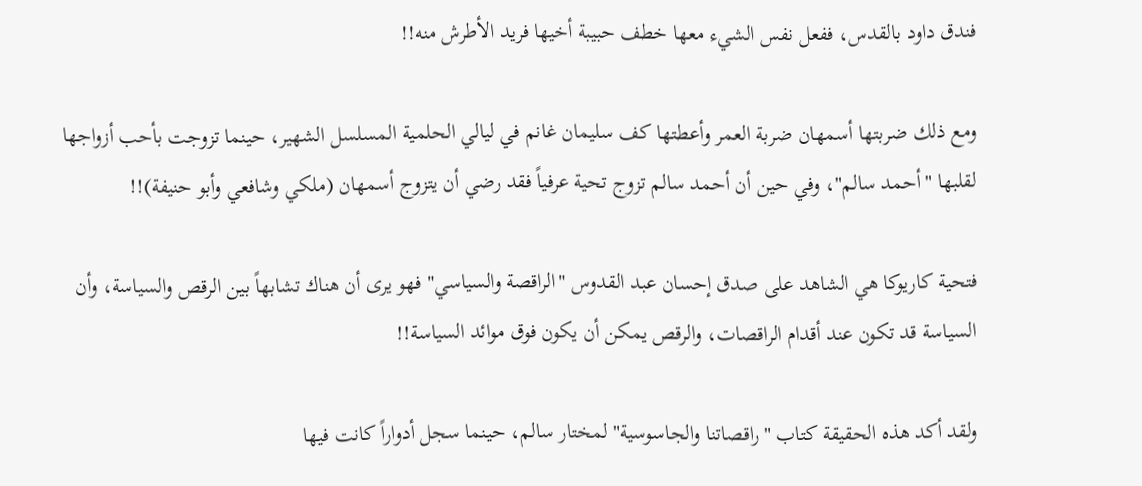فندق داود بالقدس، ففعل نفس الشيء معها خطف حبيبة أخيها فريد الأطرش منه!!

ومع ذلك ضربتها أسمهان ضربة العمر وأعطتها كف سليمان غانم في ليالي الحلمية المسلسل الشهير، حينما تزوجت بأحب أزواجها لقلبها "أحمد سالم"، وفي حين أن أحمد سالم تزوج تحية عرفياً فقد رضي أن يتزوج أسمهان (ملکي وشافعي وأبو حنيفة)!!

فتحية كاريوكا هي الشاهد على صدق إحسان عبد القدوس "الراقصة والسياسي" فهو يرى أن هناك تشابهاً بين الرقص والسياسة، وأن السياسة قد تكون عند أقدام الراقصات، والرقص يمكن أن يكون فوق موائد السياسة!!

ولقد أكد هذه الحقيقة كتاب "راقصاتنا والجاسوسية" لمختار سالم، حينما سجل أدواراً كانت فيها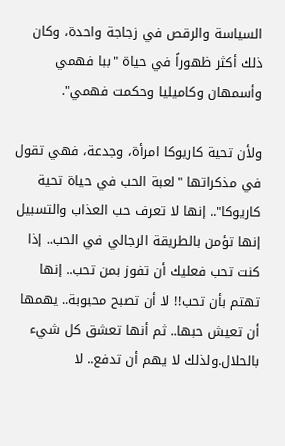السياسة والرقص في زجاجة واحدة، وكان ذلك أكثر ظهوراً في حياة "ببا فهمي وأسمهان وكاميليا وحکمت فهمي".

ولأن تحية كاريوكا امرأة، وجدعة، فهي تقول في مذكراتها "لعبة الحب في حياة تحية كاريوكا".. إنها لا تعرف حب العذاب والتسبيل إنها تؤمن بالطريقة الرجالي في الحب.. إذا كنت تحب فعليك أن تفوز بمن تحب.. إنها تهتم بأن تحب!! لا أن تصبح محبوبة.. يهمها أن تعيش حبها.. ثم أنها تعشق كل شيء بالحلال.ولذلك لا يهم أن تدفع.. لا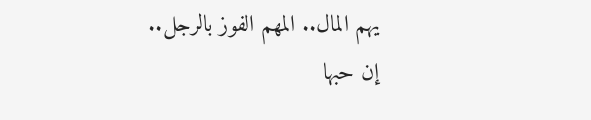يهم المال.. المهم الفوز بالرجل.. إن حبها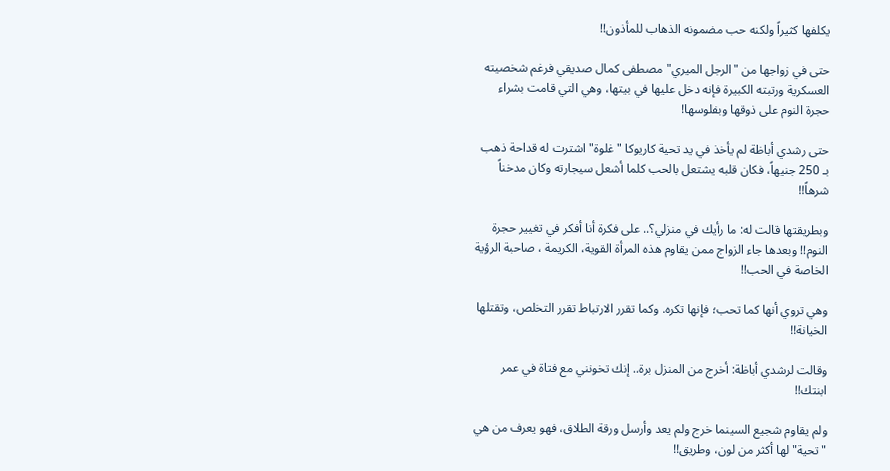يكلفها كثيراً ولكنه حب مضمونه الذهاب للمأذون!!

حتى في زواجها من "الرجل الميري" مصطفی کمال صديقي فرغم شخصيته العسكرية ورتبته الكبيرة فإنه دخل عليها في بيتها، وهي التي قامت بشراء حجرة النوم على ذوقها وبفلوسها!

حتى رشدي أباظة لم يأخذ في يد تحية كاريوكا "غلوة" اشترت له قداحة ذهب بـ 250 جنيهاً، فكان قلبه يشتعل بالحب كلما أشعل سيجارته وكان مدخناً شرهاً!!

وبطريقتها قالت له: ما رأيك في منزلي؟.. على فكرة أنا أفكر في تغيير حجرة النوم!! وبعدها جاء الزواج ممن يقاوم هذه المرأة القوية، الكريمة ، صاحبة الرؤية الخاصة في الحب!!

وهي تروي أنها كما تحب؛ فإنها تكره. وكما تقرر الارتباط تقرر التخلص، وتقتلها الخيانة!!

وقالت لرشدي أباظة: أخرج من المنزل برة.. إنك تخونني مع فتاة في عمر ابنتك!!

ولم يقاوم شجيع السينما خرج ولم يعد وأرسل ورقة الطلاق، فهو يعرف من هي "تحية" لها أكثر من لون، وطريق!!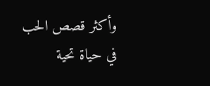وأكثر قصص الحب في حياة تحية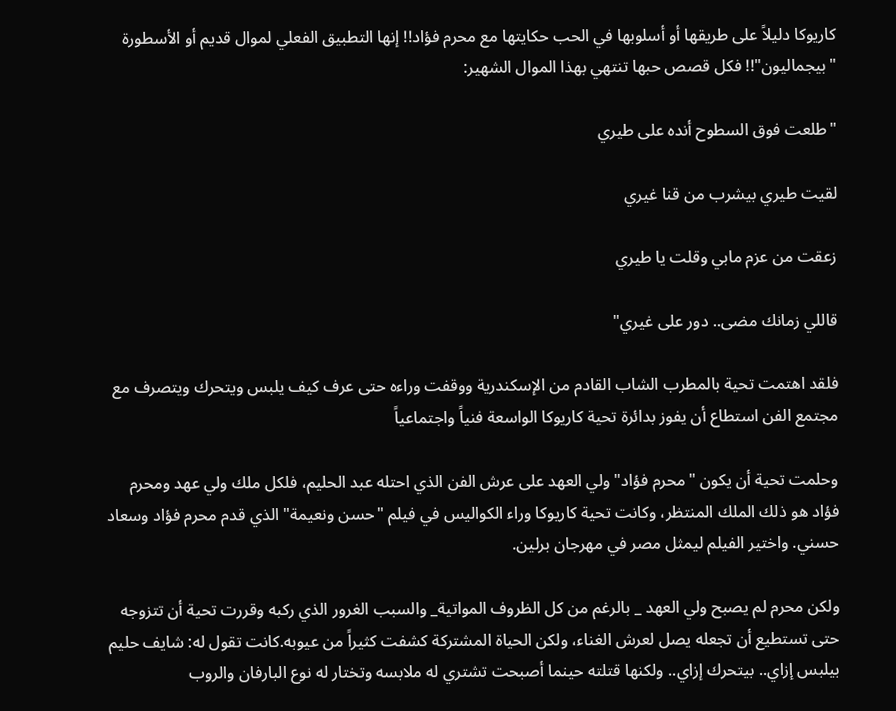كاريوكا دليلاً على طريقها أو أسلوبها في الحب حکايتها مع محرم فؤاد!! إنها التطبيق الفعلي لموال قديم أو الأسطورة "بيجماليون"!! فكل قصص حبها تنتهي بهذا الموال الشهير:

"طلعت فوق السطوح أنده علی طيري

لقيت طيري بيشرب من قنا غيري

زعقت من عزم مابي وقلت يا طيري

قاللي زمانك مضى.. دور على غيري"

فلقد اهتمت تحية بالمطرب الشاب القادم من الإسكندرية ووقفت وراءه حتى عرف كيف يلبس ويتحرك ويتصرف مع مجتمع الفن استطاع أن يفوز بدائرة تحية كاريوكا الواسعة فنياً واجتماعياً

وحلمت تحية أن يكون "محرم فؤاد" ولي العهد على عرش الفن الذي احتله عبد الحليم، فلكل ملك ولي عهد ومحرم فؤاد هو ذلك الملك المنتظر، وكانت تحية كاريوكا وراء الكواليس في فيلم "حسن ونعيمة" الذي قدم محرم فؤاد وسعاد حسني. واختير الفيلم ليمثل مصر في مهرجان برلين.

ولكن محرم لم يصبح ولي العهد _ بالرغم من كل الظروف المواتية_ والسبب الغرور الذي ركبه وقررت تحية أن تتزوجه حتى تستطيع أن تجعله يصل لعرش الغناء، ولكن الحياة المشتركة كشفت كثيراً من عيوبه.كانت تقول له: شايف حليم بيلبس إزاي.. بيتحرك إزاي.. ولكنها قتلته حينما أصبحت تشتري له ملابسه وتختار له نوع البارفان والروب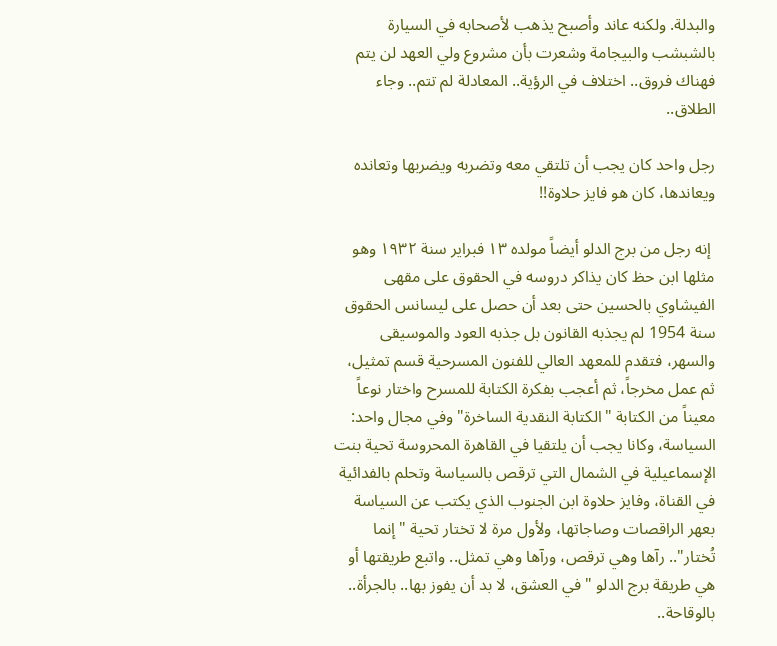والبدلة. ولكنه عاند وأصبح يذهب لأصحابه في السيارة بالشبشب والبيجامة وشعرت بأن مشروع ولي العهد لن يتم فهناك فروق.. اختلاف في الرؤية.. المعادلة لم تتم.. وجاء الطلاق..

رجل واحد كان يجب أن تلتقي معه وتضربه ويضربها وتعانده ويعاندها، كان هو فايز حلاوة!!

 إنه رجل من برج الدلو أيضاً مولده ۱۳ فبراير سنة ۱۹۳۲ وهو مثلها ابن حظ كان يذاكر دروسه في الحقوق على مقهى الفيشاوي بالحسين حتى بعد أن حصل على ليسانس الحقوق سنة 1954 لم يجذبه القانون بل جذبه العود والموسيقى والسهر، فتقدم للمعهد العالي للفنون المسرحية قسم تمثيل، ثم عمل مخرجاً، ثم أعجب بفكرة الكتابة للمسرح واختار نوعاً معيناً من الكتابة "الكتابة النقدية الساخرة" وفي مجال واحد: السياسة، وكانا يجب أن يلتقيا في القاهرة المحروسة تحية بنت الإسماعيلية في الشمال التي ترقص بالسياسة وتحلم بالفدائية في القناة، وفايز حلاوة ابن الجنوب الذي يكتب عن السياسة بعهر الراقصات وصاجاتها، ولأول مرة لا تختار تحية "إنما تُختار".. رآها وهي ترقص، ورآها وهي تمثل.. واتبع طريقتها أو هي طريقة برج الدلو "في العشق، لا بد أن يفوز بها.. بالجرأة.. بالوقاحة..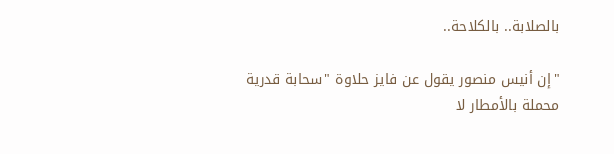بالصلابة.. بالكلاحة..

"إن أنيس منصور يقول عن فايز حلاوة "سحابة قدرية محملة بالأمطار لا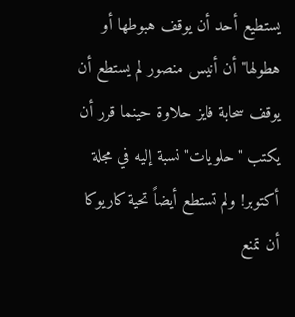يستطيع أحد أن يوقف هبوطها أو هطولها" أن أنيس منصور لم يستطع أن يوقف سحابة فايز حلاوة حينما قرر أن يكتب "حلويات" نسبة إليه في مجلة أكتوبر! ولم تستطع أيضاً تحية كاريوكا أن تمنع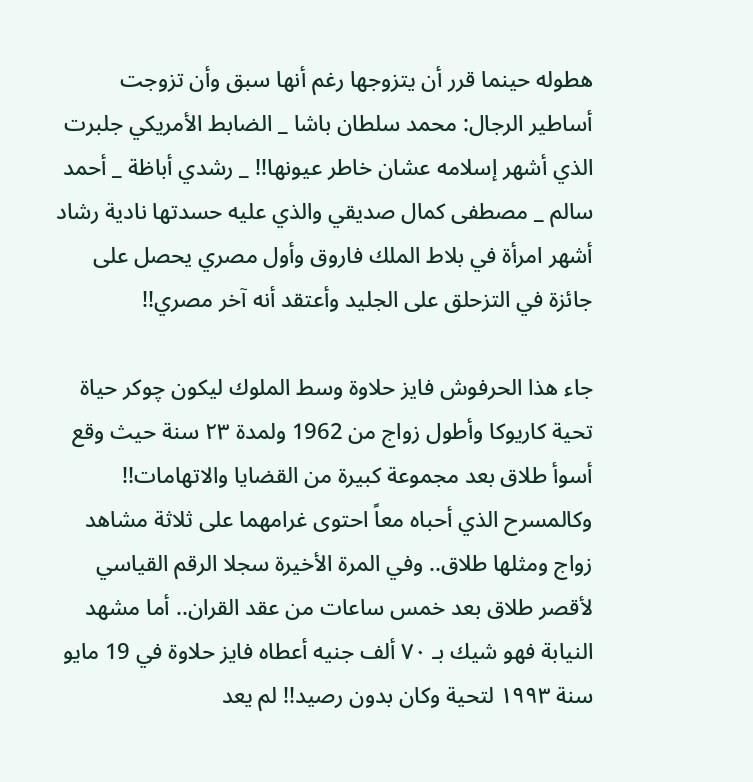هطوله حينما قرر أن يتزوجها رغم أنها سبق وأن تزوجت أساطير الرجال: محمد سلطان باشا _ الضابط الأمريكي جلبرت الذي أشهر إسلامه عشان خاطر عيونها!! _ رشدي أباظة _ أحمد سالم _ مصطفی کمال صديقي والذي عليه حسدتها نادية رشاد أشهر امرأة في بلاط الملك فاروق وأول مصري يحصل على جائزة في التزحلق على الجليد وأعتقد أنه آخر مصري!!

جاء هذا الحرفوش فايز حلاوة وسط الملوك ليكون چوکر حياة تحية كاريوكا وأطول زواج من 1962 ولمدة ۲۳ سنة حيث وقع أسوأ طلاق بعد مجموعة كبيرة من القضايا والاتهامات!! وكالمسرح الذي أحباه معاً احتوى غرامهما على ثلاثة مشاهد زواج ومثلها طلاق.. وفي المرة الأخيرة سجلا الرقم القياسي لأقصر طلاق بعد خمس ساعات من عقد القران.. أما مشهد النيابة فهو شيك بـ ۷۰ ألف جنيه أعطاه فايز حلاوة في 19 مايو سنة ۱۹۹۳ لتحية وكان بدون رصيد!! لم يعد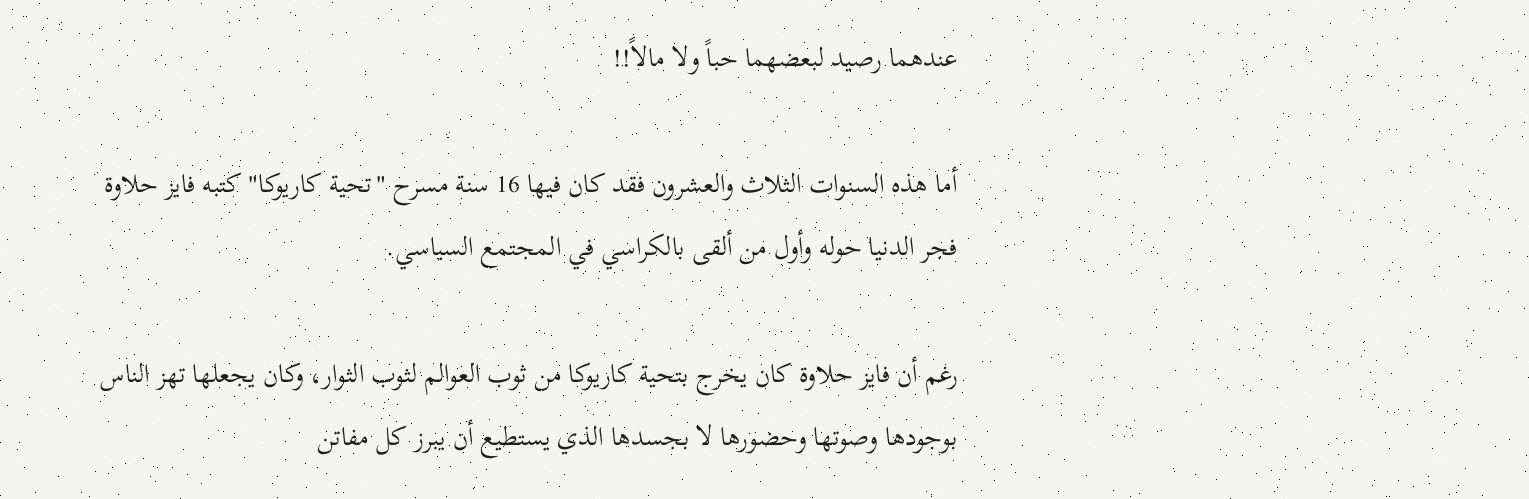عندهما رصيد لبعضهما حباً ولا مالاً!!

أما هذه السنوات الثلاث والعشرون فقد كان فيها 16 سنة مسرح "تحية كاريوكا" کتبه فايز حلاوة فجر الدنيا حوله وأول من ألقى بالكراسي في المجتمع السياسي.

رغم أن فايز حلاوة كان يخرج بتحية كاريوكا من ثوب العوالم لثوب الثوار، وكان يجعلها تهز الناس بوجودها وصوتها وحضورها لا بجسدها الذي يستطيع أن يبرز كل مفاتن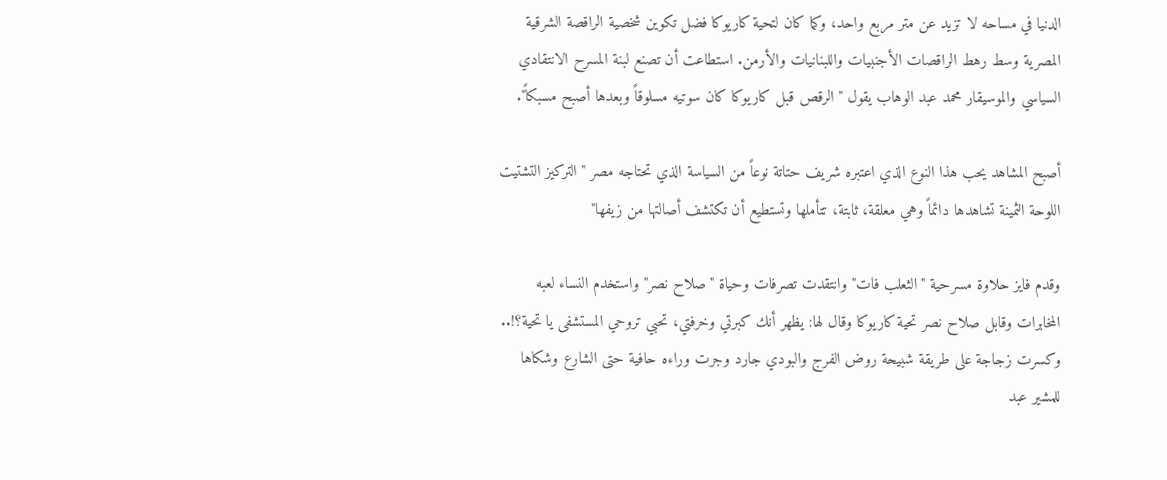الدنيا في مساحه لا تزيد عن متر مربع واحد، وكما كان لتحية كاريوكا فضل تكوين شخصية الراقصة الشرقية المصرية وسط رهط الراقصات الأجنبيات واللبنانيات والأرمن. استطاعت أن تصنع لبنة المسرح الانتقادي السياسي والموسيقار محمد عبد الوهاب يقول "الرقص قبل کاريوکا كان سوتيه مسلوقاً وبعدها أصبح مسبكاً".

أصبح المشاهد يحب هذا النوع الذي اعتبره شريف حتاتة نوعاً من السياسة الذي تحتاجه مصر "التركيز التشتيت اللوحة الثمينة تشاهدها دائماً وهي معلقة، ثابتة، تتأملها وتستطيع أن تكتشف أصالتها من زيفها"

وقدم فايز حلاوة مسرحية "الثعلب فات" وانتقدت تصرفات وحياة "صلاح نصر" واستخدم النساء لعبه المخابرات وقابل صلاح نصر تحية کاريوکا وقال لها: يظهر أنك كبرتي وخرفتي، تحبي تروحي المستشفی يا تحية؟!.. وكسرت زجاجة على طريقة شبيحة روض الفرج والبودي جارد وجرت وراءه حافية حتى الشارع وشکاها للمشير عبد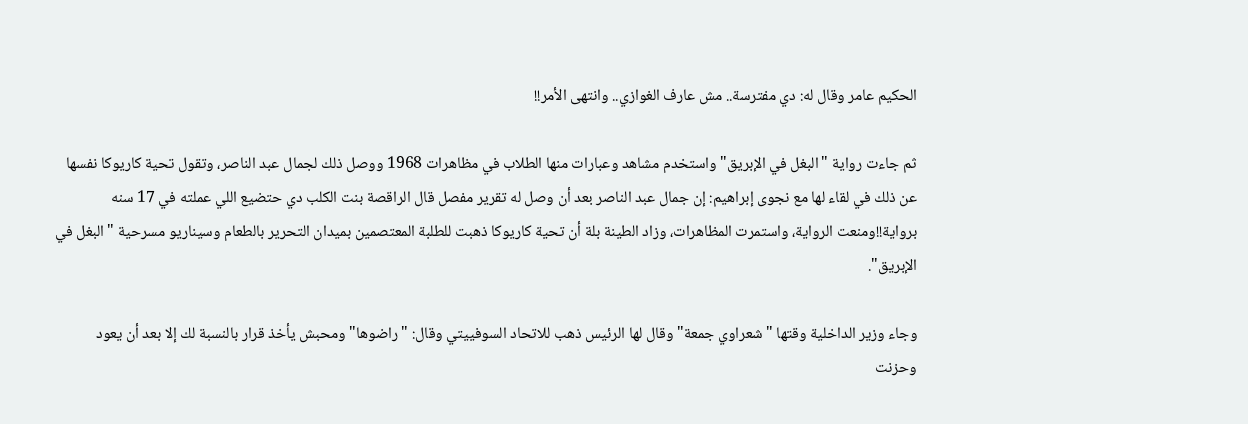الحكيم عامر وقال له: دي مفترسة.. مش عارف الغوازي.. وانتهى الأمر!!

ثم جاءت رواية "البغل في الإبريق" واستخدم مشاهد وعبارات منها الطلاب في مظاهرات 1968 ووصل ذلك لجمال عبد الناصر، وتقول تحية كاريوكا نفسها عن ذلك في لقاء لها مع نجوى إبراهيم: إن جمال عبد الناصر بعد أن وصل له تقرير مفصل قال الراقصة بنت الكلب دي حتضيع اللي عملته في 17 سنه برواية!!ومنعت الرواية، واستمرت المظاهرات، وزاد الطينة بلة أن تحية کاريوکا ذهبت للطلبة المعتصمين بميدان التحرير بالطعام وسيناريو مسرحية "البغل في الإبريق".

وجاء وزير الداخلية وقتها "شعراوي جمعة" وقال لها الرئيس ذهب للاتحاد السوفييتي وقال: "راضوها" ومحبش يأخذ قرار بالنسبة لك إلا بعد أن يعود وحزنت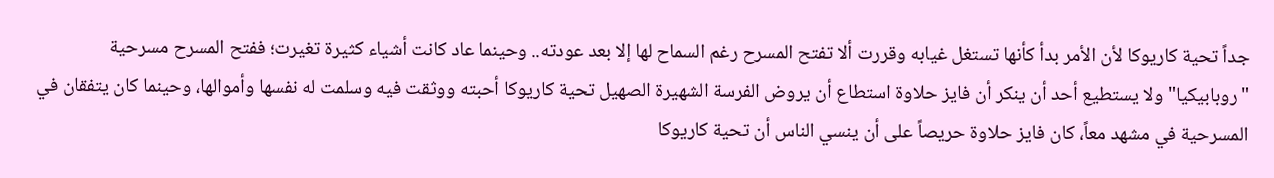جداً تحية كاريوكا لأن الأمر بدأ كأنها تستغل غيابه وقررت ألا تفتح المسرح رغم السماح لها إلا بعد عودته.. وحينما عاد كانت أشياء كثيرة تغيرت؛ ففتح المسرح مسرحية "روبابيكيا" ولا يستطيع أحد أن ينكر أن فايز حلاوة استطاع أن يروض الفرسة الشهيرة الصهيل تحية كاريوكا أحبته ووثقت فيه وسلمت له نفسها وأموالها، وحينما كان يتفقان في المسرحية في مشهد معاً، كان فايز حلاوة حريصاً على أن ينسي الناس أن تحية کاريوکا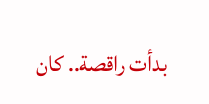بدأت راقصة.. كان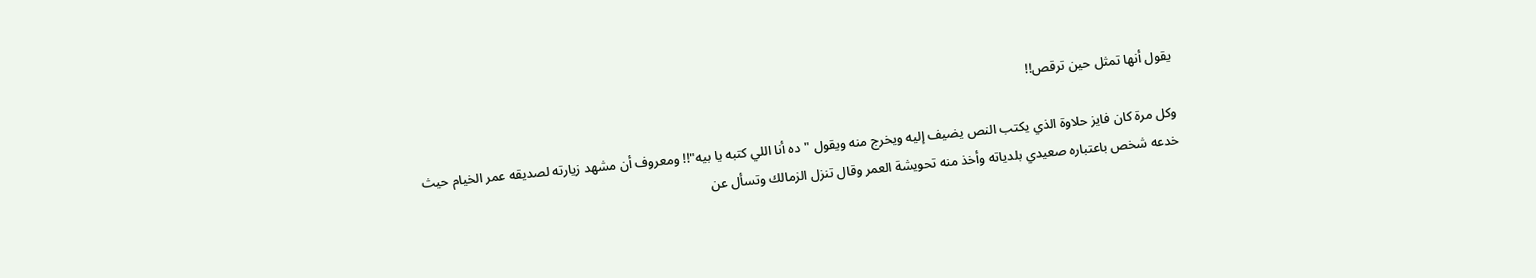يقول أنها تمثل حين ترقص!!

وكل مرة كان فايز حلاوة الذي يكتب النص يضيف إليه ويخرج منه ويقول "ده أنا اللي كتبه يا بيه"!! ومعروف أن مشهد زيارته لصديقه عمر الخيام حيث خدعه شخص باعتباره صعيدي بلدياته وأخذ منه تحويشة العمر وقال تنزل الزمالك وتسأل عن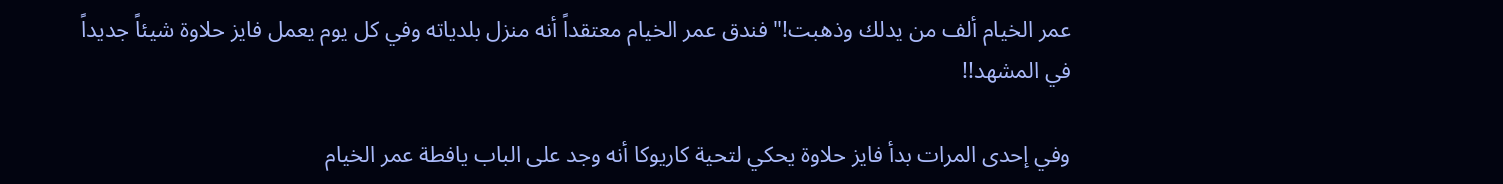عمر الخيام ألف من يدلك وذهبت!" فندق عمر الخيام معتقداً أنه منزل بلدياته وفي كل يوم يعمل فايز حلاوة شيئاً جديداً في المشهد!!

وفي إحدى المرات بدأ فايز حلاوة يحکي لتحية كاريوكا أنه وجد على الباب يافطة عمر الخيام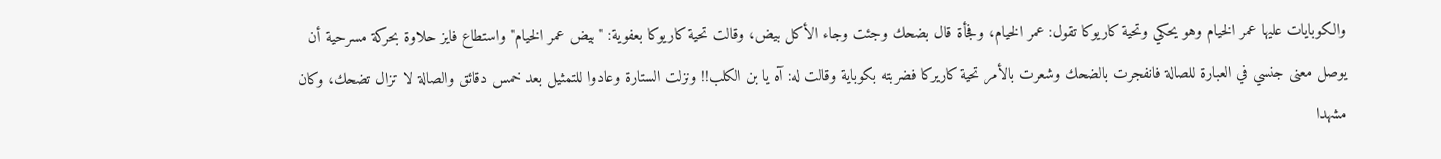والكوبايات عليها عمر الخيام وهو يحكي وتحية کاريوکا تقول: عمر الخيام، وفجأة قال بضحك وجئت وجاء الأكل بيض، وقالت تحية کاريوکا بعفوية: "بيض عمر الخيام" واستطاع فايز حلاوة بحركة مسرحية أن يوصل معنی جنسي في العبارة للصالة فانفجرت بالضحك وشعرت بالأمر تحية کاريرکا فضربته بكوباية وقالت له: آه يا بن الكلب!! ونزلت الستارة وعادوا للتمثيل بعد خمس دقائق والصالة لا تزال تضحك، وكان مشهدا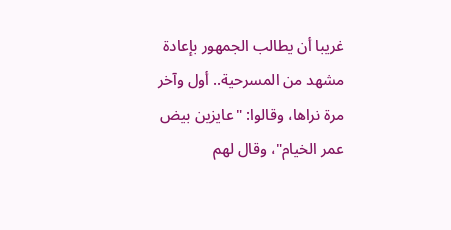غريبا أن يطالب الجمهور بإعادة مشهد من المسرحية.. أول وآخر مرة نراها، وقالوا: "عايزين بيض عمر الخيام"، وقال لهم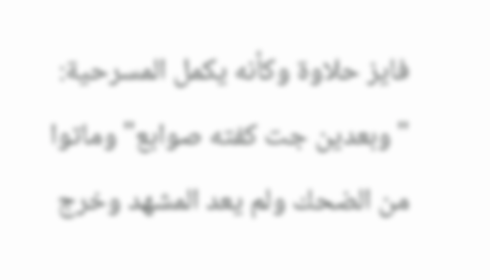فايز حلاوة وكأنه يكمل المسرحية: "وبعدين جت كفته صوابع" وماتوا من الضحك ولم يعد المشهد وخرج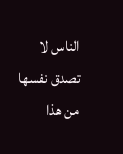الناس لا تصدق نفسها من هذا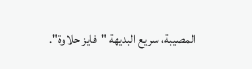المصيبة، سريع البديهة "فايز حلاوة".